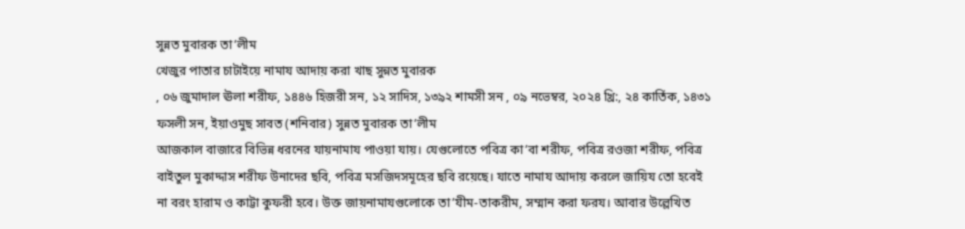সুন্নত মুবারক তা’লীম
খেজুর পাতার চাটাইয়ে নামায আদায় করা খাছ সুন্নত মুবারক
, ০৬ জুমাদাল ঊলা শরীফ, ১৪৪৬ হিজরী সন, ১২ সাদিস, ১৩৯২ শামসী সন , ০৯ নভেম্বর, ২০২৪ খ্রি:, ২৪ কার্তিক, ১৪৩১ ফসলী সন, ইয়াওমুছ সাবত (শনিবার) সুন্নত মুবারক তা’লীম
আজকাল বাজারে বিভিন্ন ধরনের যায়নামায পাওয়া যায়। যেগুলোতে পবিত্র কা’বা শরীফ, পবিত্র রওজা শরীফ, পবিত্র বাইতুল মুকাদ্দাস শরীফ উনাদের ছবি, পবিত্র মসজিদসমূহের ছবি রয়েছে। যাতে নামায আদায় করলে জায়িয তো হবেই না বরং হারাম ও কাট্টা কুফরী হবে। উক্ত জায়নামাযগুলোকে তা’যীম-তাকরীম, সম্মান করা ফরয। আবার উল্লেখিত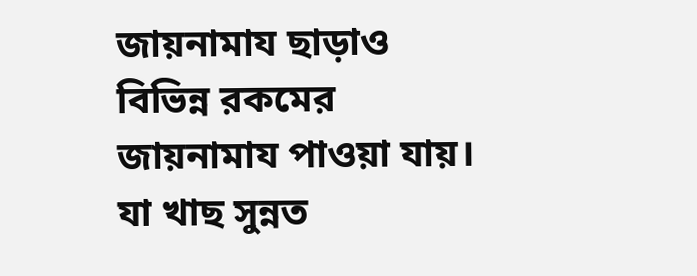জায়নামায ছাড়াও বিভিন্ন রকমের জায়নামায পাওয়া যায়। যা খাছ সুন্নত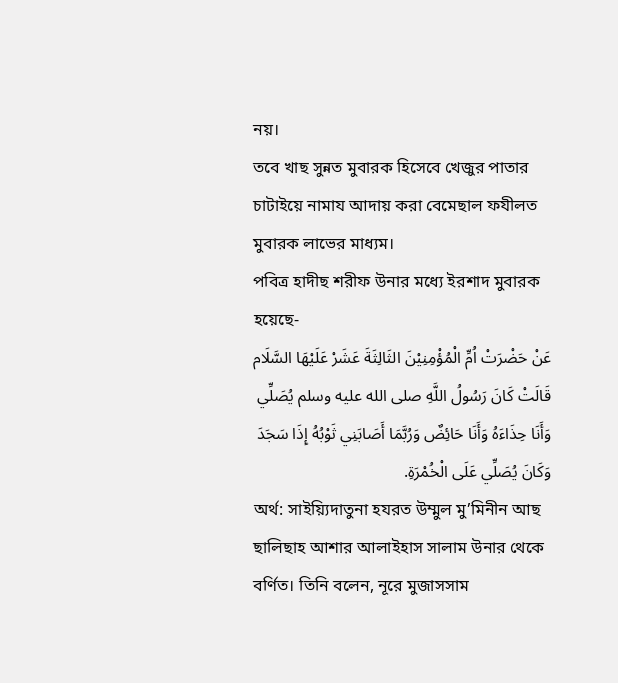নয়।
তবে খাছ সুন্নত মুবারক হিসেবে খেজুর পাতার চাটাইয়ে নামায আদায় করা বেমেছাল ফযীলত মুবারক লাভের মাধ্যম।
পবিত্র হাদীছ শরীফ উনার মধ্যে ইরশাদ মুবারক হয়েছে-
عَنْ حَضْرَتْ اُمِّ الْمُؤْمِنِيْنَ الثَالِثَةَ عَشَرْ عَلَيْهَا السَّلَام قَالَتْ كَانَ رَسُولُ اللَّهِ صلى الله عليه وسلم يُصَلِّي وَأَنَا حِذَاءَهُ وَأَنَا حَائِضٌ وَرُبَّمَا أَصَابَنِي ثَوْبُهُ إِذَا سَجَدَ وَكَانَ يُصَلِّي عَلَى الْخُمْرَةِ.
অর্থ: সাইয়্যিদাতুনা হযরত উম্মুল মু’মিনীন আছ ছালিছাহ আশার আলাইহাস সালাম উনার থেকে বর্ণিত। তিনি বলেন, নূরে মুজাসসাম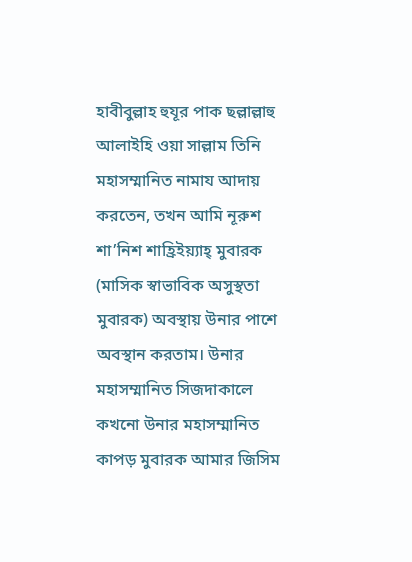হাবীবুল্লাহ হুযূর পাক ছল্লাল্লাহু আলাইহি ওয়া সাল্লাম তিনি মহাসম্মানিত নামায আদায় করতেন, তখন আমি নূরুশ শা’নিশ শাহ্রিইয়্যাহ্ মুবারক (মাসিক স্বাভাবিক অসুস্থতা মুবারক) অবস্থায় উনার পাশে অবস্থান করতাম। উনার মহাসম্মানিত সিজদাকালে কখনো উনার মহাসম্মানিত কাপড় মুবারক আমার জিসিম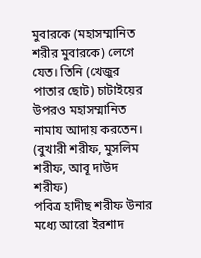মুবারকে (মহাসম্মানিত শরীর মুবারকে) লেগে যেত। তিনি (খেজুর পাতার ছোট) চাটাইয়ের উপরও মহাসম্মানিত নামায আদায় করতেন। (বুখারী শরীফ, মুসলিম শরীফ, আবূ দাউদ শরীফ)
পবিত্র হাদীছ শরীফ উনার মধ্যে আরো ইরশাদ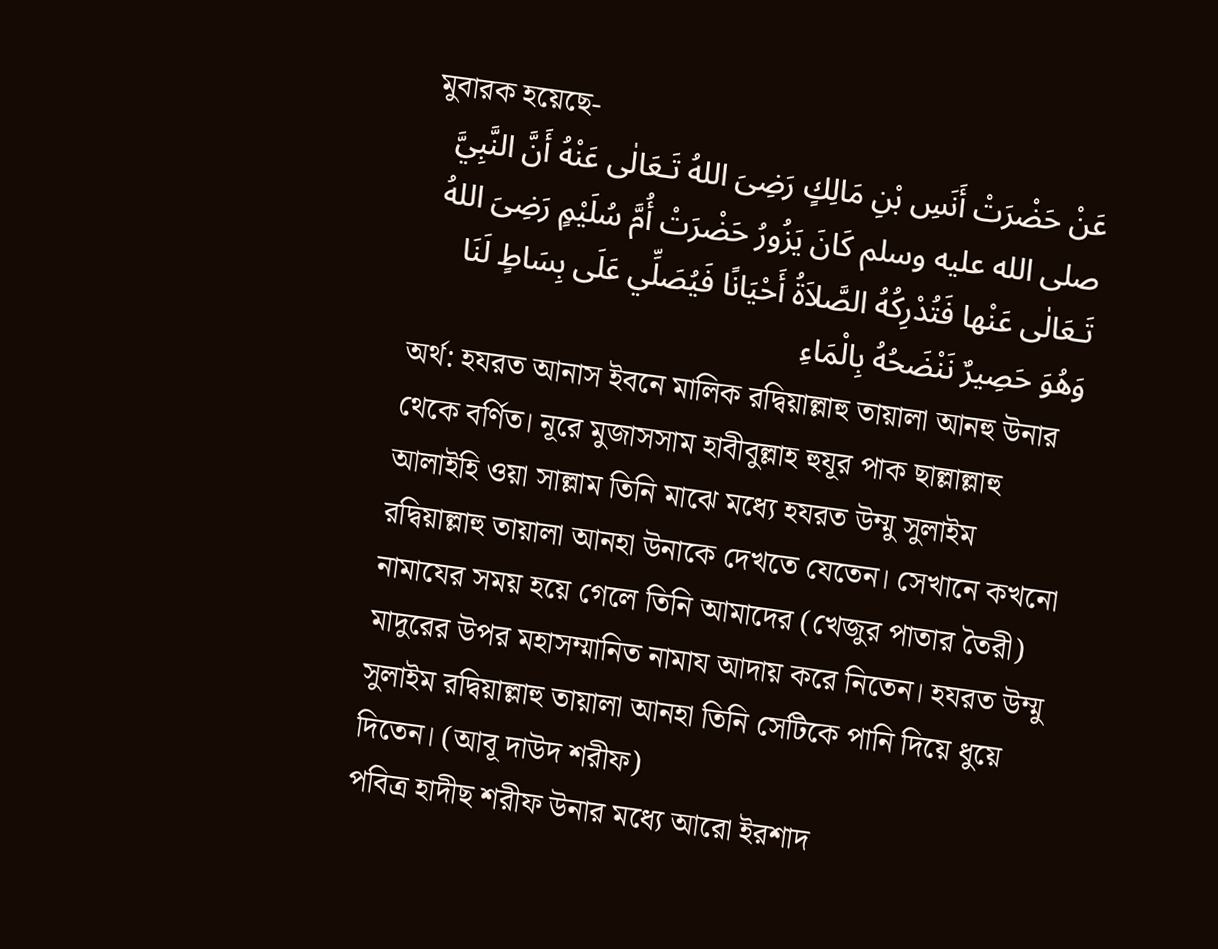মুবারক হয়েছে-
عَنْ حَضْرَتْ أَنَسِ بْنِ مَالِكٍ رَضِىَ اللهُ تَـعَالٰى عَنْهُ أَنَّ النَّبِيَّ صلى الله عليه وسلم كَانَ يَزُورُ حَضْرَتْ أُمَّ سُلَيْمٍ رَضِىَ اللهُ تَـعَالٰى عَنْها فَتُدْرِكُهُ الصَّلاَةُ أَحْيَانًا فَيُصَلِّي عَلَى بِسَاطٍ لَنَا وَهُوَ حَصِيرٌ نَنْضَحُهُ بِالْمَاءِ
অর্থ: হযরত আনাস ইবনে মালিক রদ্বিয়াল্লাহু তায়ালা আনহু উনার থেকে বর্ণিত। নূরে মুজাসসাম হাবীবুল্লাহ হুযূর পাক ছাল্লাল্লাহু আলাইহি ওয়া সাল্লাম তিনি মাঝে মধ্যে হযরত উম্মু সুলাইম রদ্বিয়াল্লাহু তায়ালা আনহা উনাকে দেখতে যেতেন। সেখানে কখনো নামাযের সময় হয়ে গেলে তিনি আমাদের (খেজুর পাতার তৈরী) মাদুরের উপর মহাসম্মানিত নামায আদায় করে নিতেন। হযরত উম্মু সুলাইম রদ্বিয়াল্লাহু তায়ালা আনহা তিনি সেটিকে পানি দিয়ে ধুয়ে দিতেন। (আবূ দাউদ শরীফ)
পবিত্র হাদীছ শরীফ উনার মধ্যে আরো ইরশাদ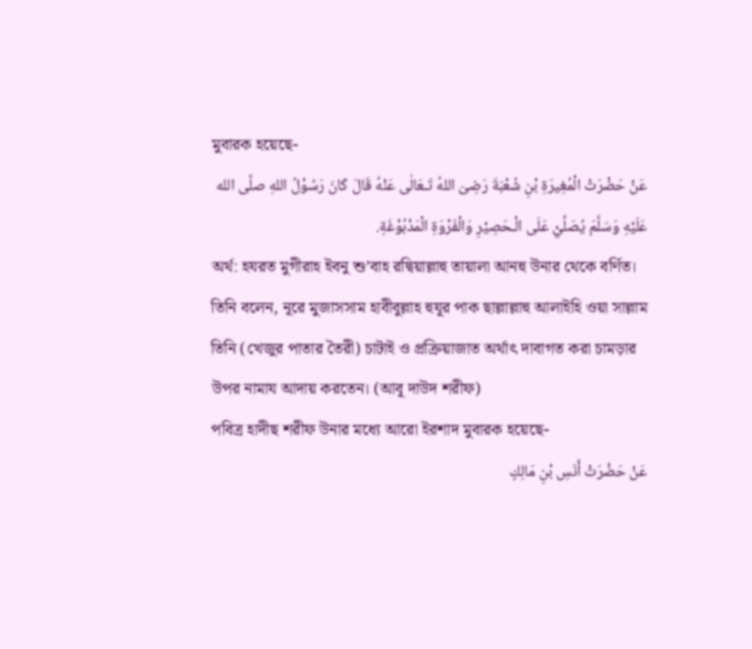মুবারক হয়েছে-
عَنْ حَضْرَتْ الْمُغِيرَةِ بْنِ شُعْبَةَ رَضِىَ اللهُ تَـعَالٰى عَنْهُ قَالَ كَانَ رَسُوْلُ اللهِ صلَّى الله عَلَيْهِ وَسَلَّمَ يُصَلِّيْ عَلَى الْـحَصِيْرِ وَالْفَرْوَةِ الْمَدْبُوْغَةِ.
অর্থ: হযরত মুগীরাহ ইবনু শু’বাহ রদ্বিয়াল্লাহু তায়ালা আনহু উনার থেকে বর্ণিত। তিনি বলেন, নূরে মুজাসসাম হাবীবুল্লাহ হুযূর পাক ছাল্লাল্লাহু আলাইহি ওয়া সাল্লাম তিনি (খেজুর পাতার তৈরী) চাটাই ও প্রক্রিয়াজাত অর্থাৎ দাবাগত করা চামড়ার উপর নামায আদায় করতেন। (আবূ দাউদ শরীফ)
পবিত্র হাদীছ শরীফ উনার মধ্যে আরো ইরশাদ মুবারক হয়েছে-
عَنْ حَضْرَتْ أَنَسِ بْنِ مَالِكٍ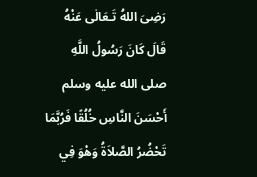رَضِىَ اللهُ تَـعَالٰى عَنْهُ قَالَ كَانَ رَسُولُ اللَّهِ صلى الله عليه وسلم أَحْسَنَ النَّاسِ خُلُقًا فَرُبَّمَا تَحْضُرُ الصَّلاَةُ وَهْوَ فِي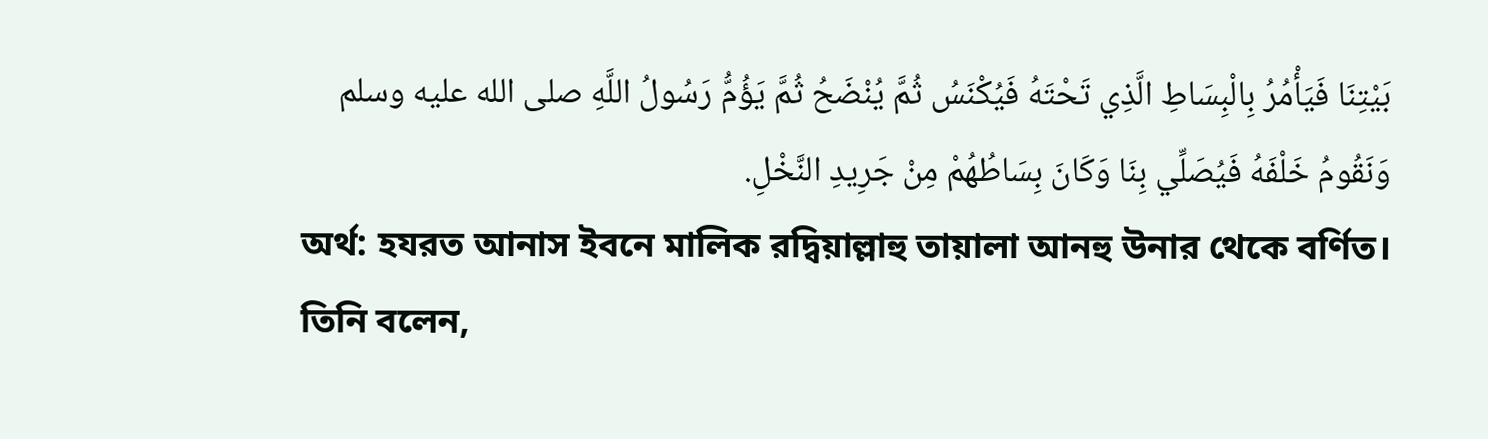بَيْتِنَا فَيَأْمُرُ بِالْبِسَاطِ الَّذِي تَحْتَهُ فَيُكْنَسُ ثُمَّ يُنْضَحُ ثُمَّ يَؤُمُّ رَسُولُ اللَّهِ صلى الله عليه وسلم وَنَقُومُ خَلْفَهُ فَيُصَلِّي بِنَا وَكَانَ بِسَاطُهُمْ مِنْ جَرِيدِ النَّخْلِ.
অর্থ: হযরত আনাস ইবনে মালিক রদ্বিয়াল্লাহু তায়ালা আনহু উনার থেকে বর্ণিত। তিনি বলেন,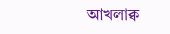আখলাক্ব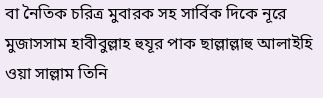বা নৈতিক চরিত্র মুবারক সহ সার্বিক দিকে নূরে মুজাসসাম হাবীবুল্লাহ হুযূর পাক ছাল্লাল্লাহু আলাইহি ওয়া সাল্লাম তিনি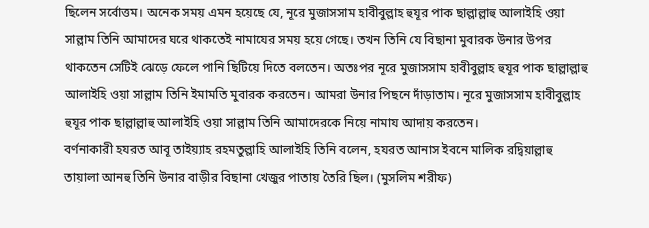ছিলেন সর্বোত্তম। অনেক সময় এমন হয়েছে যে, নূরে মুজাসসাম হাবীবুল্লাহ হুযূর পাক ছাল্লাল্লাহু আলাইহি ওয়া সাল্লাম তিনি আমাদের ঘরে থাকতেই নামাযের সময় হয়ে গেছে। তখন তিনি যে বিছানা মুবারক উনার উপর থাকতেন সেটিই ঝেড়ে ফেলে পানি ছিটিয়ে দিতে বলতেন। অতঃপর নূরে মুজাসসাম হাবীবুল্লাহ হুযূর পাক ছাল্লাল্লাহু আলাইহি ওয়া সাল্লাম তিনি ইমামতি মুবারক করতেন। আমরা উনার পিছনে দাঁড়াতাম। নূরে মুজাসসাম হাবীবুল্লাহ হুযূর পাক ছাল্লাল্লাহু আলাইহি ওয়া সাল্লাম তিনি আমাদেরকে নিয়ে নামায আদায় করতেন।
বর্ণনাকারী হযরত আবূ তাইয়্যাহ রহমতুল্লাহি আলাইহি তিনি বলেন, হযরত আনাস ইবনে মালিক রদ্বিয়াল্লাহু তায়ালা আনহু তিনি উনার বাড়ীর বিছানা খেজুর পাতায় তৈরি ছিল। (মুসলিম শরীফ)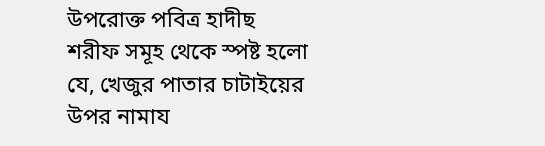উপরোক্ত পবিত্র হাদীছ শরীফ সমূহ থেকে স্পষ্ট হলো যে, খেজুর পাতার চাটাইয়ের উপর নামায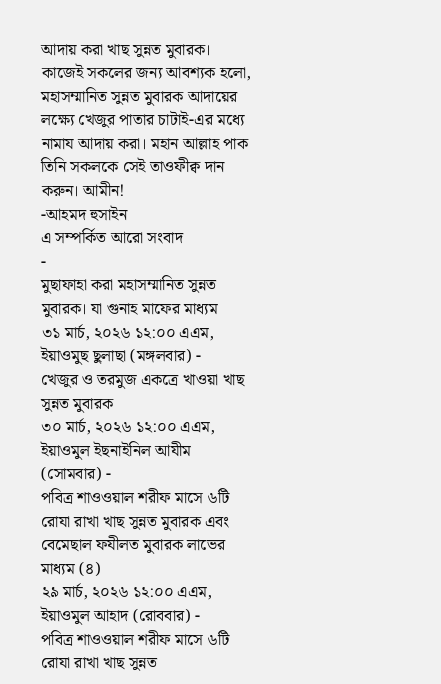আদায় করা খাছ সুন্নত মুবারক। কাজেই সকলের জন্য আবশ্যক হলো, মহাসম্মানিত সুন্নত মুবারক আদায়ের লক্ষ্যে খেজুর পাতার চাটাই-এর মধ্যে নামায আদায় করা। মহান আল্লাহ পাক তিনি সকলকে সেই তাওফীক্ব দান করুন। আমীন!
-আহমদ হুসাইন
এ সম্পর্কিত আরো সংবাদ
-
মুছাফাহা করা মহাসম্মানিত সুন্নত মুবারক। যা গুনাহ মাফের মাধ্যম
৩১ মার্চ, ২০২৬ ১২:০০ এএম, ইয়াওমুছ ছুলাছা (মঙ্গলবার) -
খেজুর ও তরমুজ একত্রে খাওয়া খাছ সুন্নত মুবারক
৩০ মার্চ, ২০২৬ ১২:০০ এএম, ইয়াওমুল ইছনাইনিল আযীম (সোমবার) -
পবিত্র শাওওয়াল শরীফ মাসে ৬টি রোযা রাখা খাছ সুন্নত মুবারক এবং বেমেছাল ফযীলত মুবারক লাভের মাধ্যম (৪)
২৯ মার্চ, ২০২৬ ১২:০০ এএম, ইয়াওমুল আহাদ (রোববার) -
পবিত্র শাওওয়াল শরীফ মাসে ৬টি রোযা রাখা খাছ সুন্নত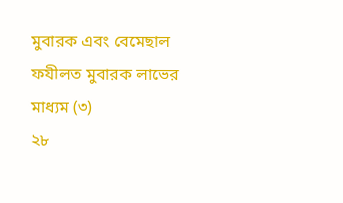মুবারক এবং বেমেছাল ফযীলত মুবারক লাভের মাধ্যম (৩)
২৮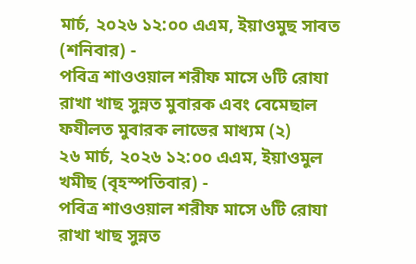মার্চ, ২০২৬ ১২:০০ এএম, ইয়াওমুছ সাবত (শনিবার) -
পবিত্র শাওওয়াল শরীফ মাসে ৬টি রোযা রাখা খাছ সুন্নত মুবারক এবং বেমেছাল ফযীলত মুবারক লাভের মাধ্যম (২)
২৬ মার্চ, ২০২৬ ১২:০০ এএম, ইয়াওমুল খমীছ (বৃহস্পতিবার) -
পবিত্র শাওওয়াল শরীফ মাসে ৬টি রোযা রাখা খাছ সুন্নত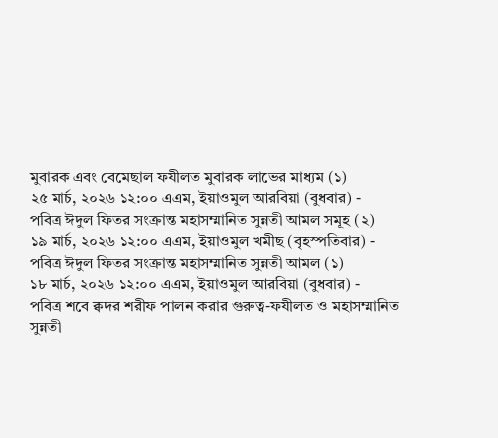মুবারক এবং বেমেছাল ফযীলত মুবারক লাভের মাধ্যম (১)
২৫ মার্চ, ২০২৬ ১২:০০ এএম, ইয়াওমুল আরবিয়া (বুধবার) -
পবিত্র ঈদুল ফিতর সংক্রান্ত মহাসম্মানিত সুন্নতী আমল সমূহ (২)
১৯ মার্চ, ২০২৬ ১২:০০ এএম, ইয়াওমুল খমীছ (বৃহস্পতিবার) -
পবিত্র ঈদুল ফিতর সংক্রান্ত মহাসম্মানিত সুন্নতী আমল (১)
১৮ মার্চ, ২০২৬ ১২:০০ এএম, ইয়াওমুল আরবিয়া (বুধবার) -
পবিত্র শবে ক্বদর শরীফ পালন করার গুরুত্ব-ফযীলত ও মহাসম্মানিত সুন্নতী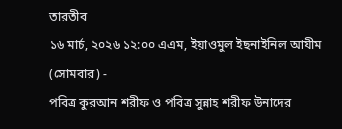তারতীব
১৬ মার্চ, ২০২৬ ১২:০০ এএম, ইয়াওমুল ইছনাইনিল আযীম (সোমবার) -
পবিত্র কুরআন শরীফ ও পবিত্র সুন্নাহ শরীফ উনাদের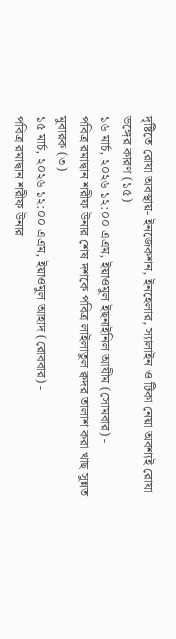দৃষ্টিতে রোযা অবস্থায়- ইনজেকশন, ইনহেলার, স্যালাইন ও টিকা নেয়া অবশ্যই রোযা ভঙ্গের কারণ (১৫)
১৬ মার্চ, ২০২৬ ১২:০০ এএম, ইয়াওমুল ইছনাইনিল আযীম (সোমবার) -
পবিত্র রমাদ্বান শরীফ উনার শেষ দশকে পবিত্র লাইলাতুল ক্বদর তালাশ করা খাছ সুন্নত মুবারক (৩)
১৫ মার্চ, ২০২৬ ১২:০০ এএম, ইয়াওমুল আহাদ (রোববার) -
পবিত্র রমাদ্বান শরীফ উনার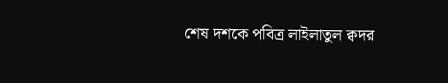শেষ দশকে পবিত্র লাইলাতুল ক্বদর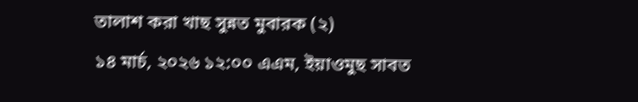তালাশ করা খাছ সুন্নত মুবারক (২)
১৪ মার্চ, ২০২৬ ১২:০০ এএম, ইয়াওমুছ সাবত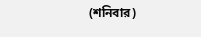(শনিবার)